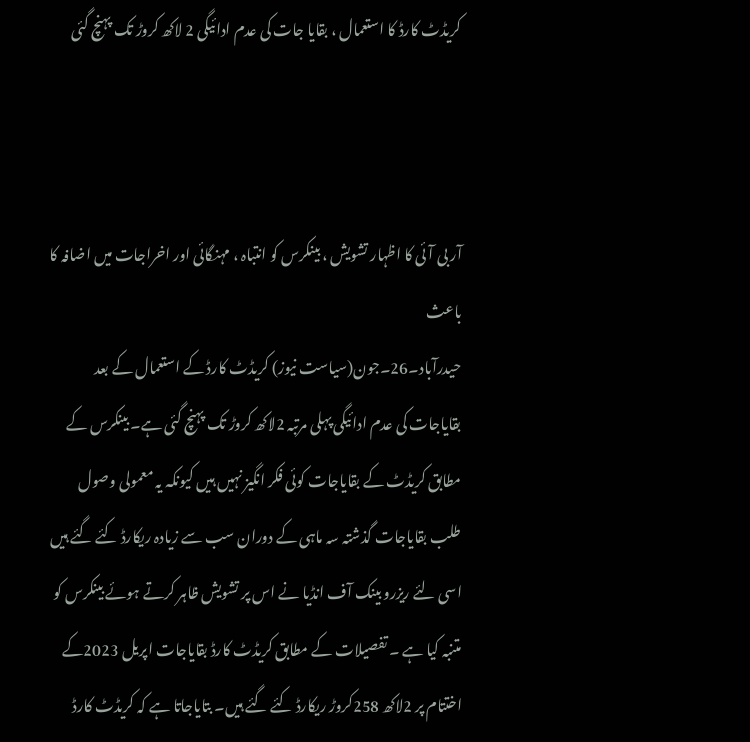کریڈٹ کارڈ کا استعمال ، بقایا جات کی عدم ادائیگی 2 لاکھ کروڑ تک پہنچ گئی



آر بی آئی کا اظہار تشویش ، بینکرس کو انتباہ ، مہنگائی اور اخراجات میں اضافہ کا باعث
حیدرآباد۔26۔جون(سیاست نیوز) کریڈٹ کارڈ کے استعمال کے بعد بقایاجات کی عدم ادائیگی پہلی مرتبہ 2لاکھ کروڑ تک پہنچ گئی ہے۔ بینکرس کے مطابق کریڈٹ کے بقایاجات کوئی فکر انگیز نہیں ہیں کیونکہ یہ معمولی وصول طلب بقایاجات گذشتہ سہ ماہی کے دوران سب سے زیادہ ریکارڈ کئے گئے ہیں اسی لئے ریزرو بینک آف انڈیا نے اس پر تشویش ظاہر کرتے ہوئے بینکرس کو متنبہ کیا ہے ۔ تفصیلات کے مطابق کریڈٹ کارڈ بقایاجات اپریل 2023کے اختتام پر 2لاکھ 258کروڑ ریکارڈ کئے گئے ہیں۔ بتایاجاتا ہے کہ کریڈٹ کارڈ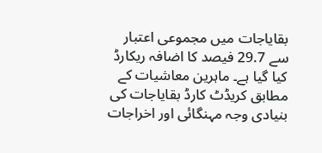بقایاجات میں مجموعی اعتبار سے 29.7 فیصد کا اضافہ ریکارڈ کیا گیا ہے۔ ماہرین معاشیات کے مطابق کریڈٹ کارڈ بقایاجات کی بنیادی وجہ مہنگائی اور اخراجات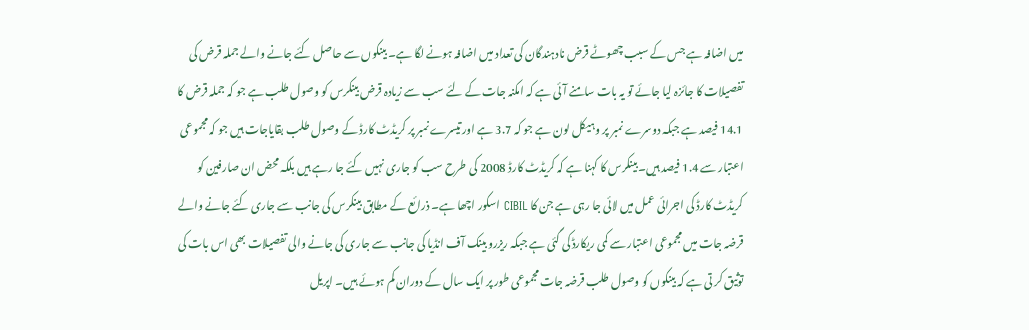میں اضافہ ہے جس کے سبب چھوٹے قرض نادہندگان کی تعداد میں اضافہ ہونے لگا ہے۔ بینکوں سے حاصل کئے جانے والے جملہ قرض کی تفصیلات کا جائزہ لیا جائے تو یہ بات سامنے آئی ہے کہ امکنہ جات کے لئے سب سے زیادہ قرض بینکرس کو وصول طلب ہے جو کہ جملہ قرض کا 14.1 فیصد ہے جبکہ دوسرے نمبر پر وہیکل لون ہے جو کہ 3.7 ہے اور تیسرے نمبر پر کریڈٹ کارڈ کے وصول طلب بقایاجات ہیں جو کہ مجموعی اعتبار سے 1.4 فیصد ہیں۔بینکرس کا کہنا ہے کہ کریڈٹ کارڈ 2008 کی طرح سب کو جاری نہیں کئے جا رہے ہیں بلکہ محض ان صارفین کو کریڈٹ کارڈ کی اجرائی عمل میں لائی جا رہی ہے جن کا CIBIL اسکور اچھا ہے۔ ذرائع کے مطابق بینکرس کی جانب سے جاری کئے جانے والے قرضہ جات میں مجموعی اعتبار سے کمی ریکارڈ کی گئی ہے جبکہ ریزرو بینک آف انڈیا کی جانب سے جاری کی جانے والی تفصیلات بھی اس بات کی توثیق کر تی ہے کہ بینکوں کو وصول طلب قرضہ جات مجموعی طور پر ایک سال کے دوران کم ہوئے ہیں۔ اپریل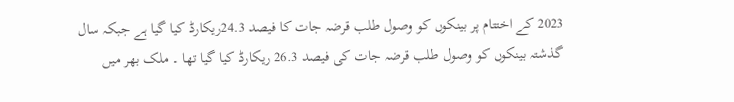2023 کے اختتام پر بینکوں کو وصول طلب قرضہ جات کا فیصد 24.3ریکارڈ کیا گیا ہے جبکہ سال گذشتہ بینکوں کو وصول طلب قرضہ جات کی فیصد 26.3 ریکارڈ کیا گیا تھا ۔ ملک بھر میں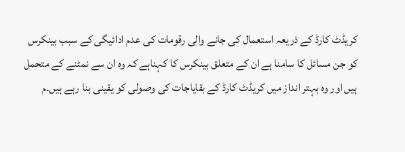کریڈٹ کارڈ کے ذریعہ استعمال کی جانے والی رقومات کی عدم ادائیگی کے سبب بینکرس کو جن مسائل کا سامنا ہے ان کے متعلق بینکرس کا کہناہے کہ وہ ان سے نمٹنے کے متحمل ہیں اور وہ بہتر انداز میں کریڈٹ کارڈ کے بقایاجات کی وصولی کو یقینی بنا رہے ہیں۔م